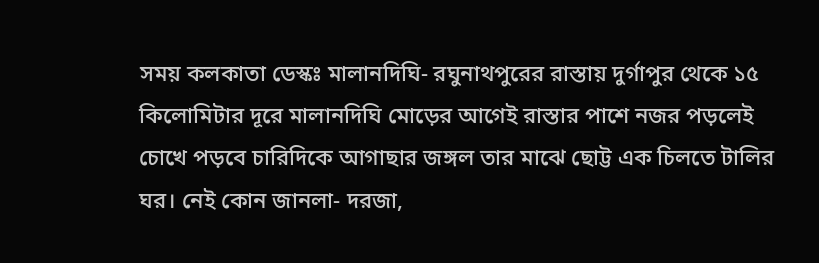সময় কলকাতা ডেস্কঃ মালানদিঘি- রঘুনাথপুরের রাস্তায় দুর্গাপুর থেকে ১৫ কিলোমিটার দূরে মালানদিঘি মোড়ের আগেই রাস্তার পাশে নজর পড়লেই চোখে পড়বে চারিদিকে আগাছার জঙ্গল তার মাঝে ছোট্ট এক চিলতে টালির ঘর। নেই কোন জানলা- দরজা,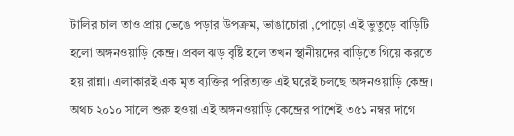টালির চাল তাও প্রায় ভেঙে পড়ার উপক্রম, ভাঙাচোরা ,পোড়ো এই ভুতুড়ে বাড়িটি হলো অঙ্গনওয়াড়ি কেন্দ্র। প্রবল ঝড় বৃষ্টি হলে তখন স্থানীয়দের বাড়িতে গিয়ে করতে হয় রান্না। এলাকারই এক মৃত ব্যক্তির পরিত্যক্ত এই ঘরেই চলছে অঙ্গনওয়াড়ি কেন্দ্র। অথচ ২০১০ সালে শুরু হওয়া এই অঙ্গনওয়াড়ি কেন্দ্রের পাশেই ৩৫১ নম্বর দাগে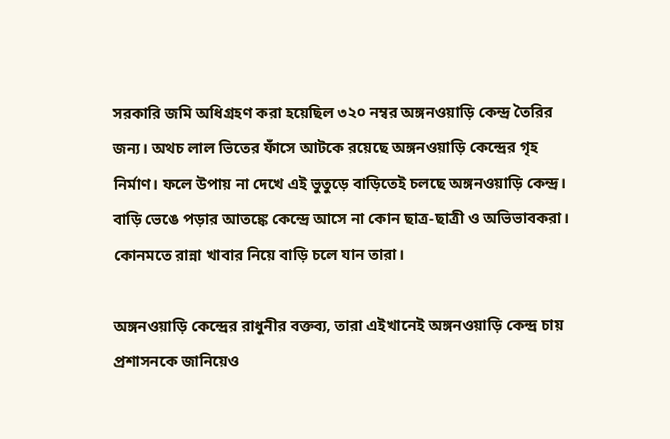সরকারি জমি অধিগ্রহণ করা হয়েছিল ৩২০ নম্বর অঙ্গনওয়াড়ি কেন্দ্র তৈরির জন্য। অথচ লাল ভিতের ফাঁসে আটকে রয়েছে অঙ্গনওয়াড়ি কেন্দ্রের গৃহ নির্মাণ। ফলে উপায় না দেখে এই ভুতুড়ে বাড়িতেই চলছে অঙ্গনওয়াড়ি কেন্দ্র। বাড়ি ভেঙে পড়ার আতঙ্কে কেন্দ্রে আসে না কোন ছাত্র-ছাত্রী ও অভিভাবকরা। কোনমতে রান্না খাবার নিয়ে বাড়ি চলে যান তারা।

অঙ্গনওয়াড়ি কেন্দ্রের রাধুনীর বক্তব্য, তারা এইখানেই অঙ্গনওয়াড়ি কেন্দ্র চায় প্রশাসনকে জানিয়েও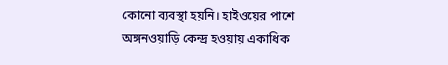কোনো ব্যবস্থা হয়নি। হাইওয়ের পাশে অঙ্গনওয়াড়ি কেন্দ্র হওয়ায় একাধিক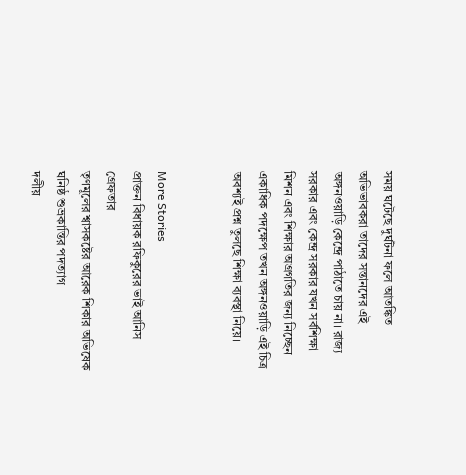সময় ঘটেছে দুর্ঘটনা ফলে আতঙ্কিত অভিভাবকরা তাদের সন্তানদের এই অঙ্গনওয়াড়ি কেন্দ্রে পাঠাতে চায় না। রাজ্য সরকার এবং কেন্দ্র সরকার যখন সর্বশিক্ষা মিশন এবং শিক্ষার অগ্রগতির জন্য নিচ্ছেন একাধিক পদক্ষেপ তখন অঙ্গনওয়াড়ি এই চিত্র অবশ্যই প্রশ্ন তুলছে শিক্ষা ব্যবস্থা নিয়ে।


More Stories
প্রাক্তন বিধায়ক রফিকুরের ভাই আনিস গ্রেফতার
তৃণমূলের শ্বাসকষ্টের আরেক শিকার অভিষেক ঘনিষ্ঠ শুভ্রকান্তির পদত্যাগ
দলীয়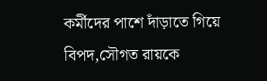কর্মীদের পাশে দাঁড়াতে গিয়ে বিপদ,সৌগত রায়কে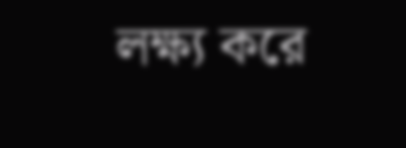লক্ষ্য করে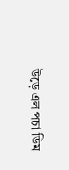উড়ে এল পচা ডিম